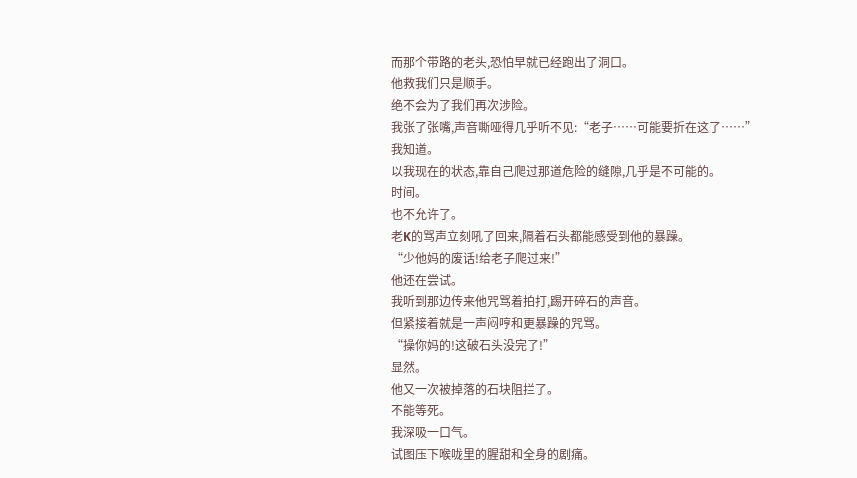而那个带路的老头,恐怕早就已经跑出了洞口。
他救我们只是顺手。
绝不会为了我们再次涉险。
我张了张嘴,声音嘶哑得几乎听不见:“老子……可能要折在这了……”
我知道。
以我现在的状态,靠自己爬过那道危险的缝隙,几乎是不可能的。
时间。
也不允许了。
老K的骂声立刻吼了回来,隔着石头都能感受到他的暴躁。
“少他妈的废话!给老子爬过来!”
他还在尝试。
我听到那边传来他咒骂着拍打,踢开碎石的声音。
但紧接着就是一声闷哼和更暴躁的咒骂。
“操你妈的!这破石头没完了!”
显然。
他又一次被掉落的石块阻拦了。
不能等死。
我深吸一口气。
试图压下喉咙里的腥甜和全身的剧痛。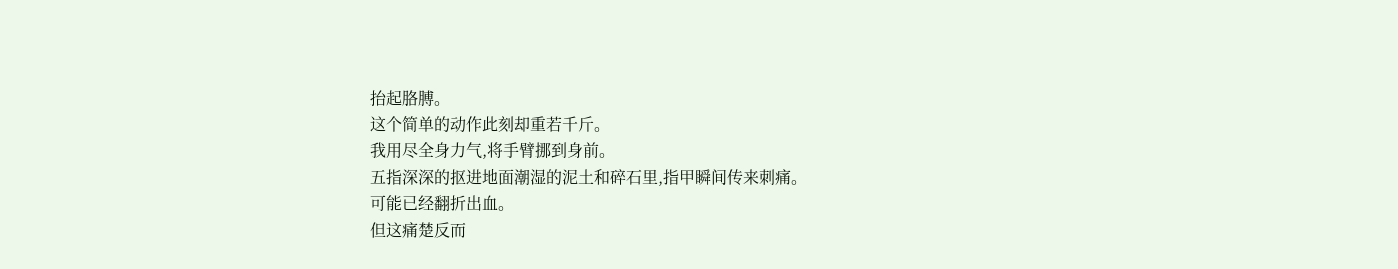抬起胳膊。
这个简单的动作此刻却重若千斤。
我用尽全身力气,将手臂挪到身前。
五指深深的抠进地面潮湿的泥土和碎石里,指甲瞬间传来刺痛。
可能已经翻折出血。
但这痛楚反而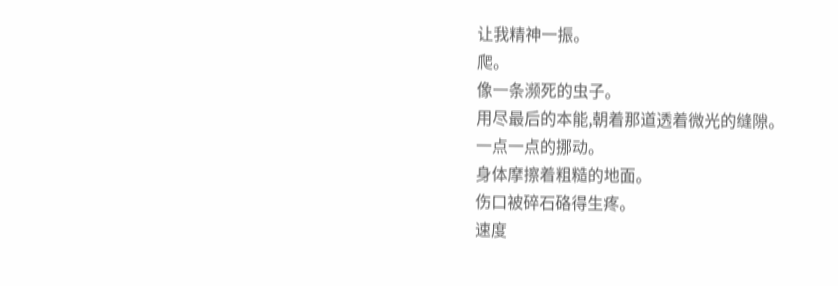让我精神一振。
爬。
像一条濒死的虫子。
用尽最后的本能,朝着那道透着微光的缝隙。
一点一点的挪动。
身体摩擦着粗糙的地面。
伤口被碎石硌得生疼。
速度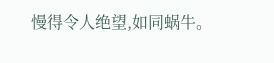慢得令人绝望,如同蜗牛。